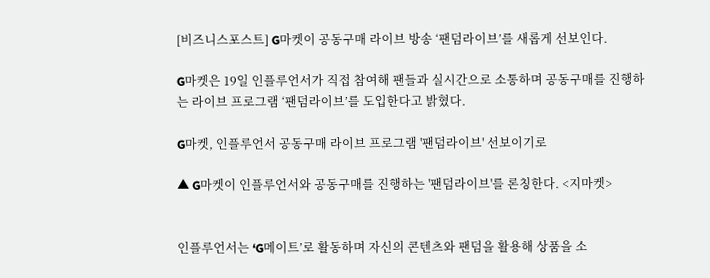[비즈니스포스트] G마켓이 공동구매 라이브 방송 ‘팬덤라이브’를 새롭게 선보인다.

G마켓은 19일 인플루언서가 직접 참여해 팬들과 실시간으로 소통하며 공동구매를 진행하는 라이브 프로그램 ‘팬덤라이브’를 도입한다고 밝혔다.

G마켓, 인플루언서 공동구매 라이브 프로그램 '팬덤라이브' 선보이기로

▲ G마켓이 인플루언서와 공동구매를 진행하는 '팬덤라이브'를 론칭한다. <지마켓>


인플루언서는 ‘G메이트’로 활동하며 자신의 콘텐츠와 팬덤을 활용해 상품을 소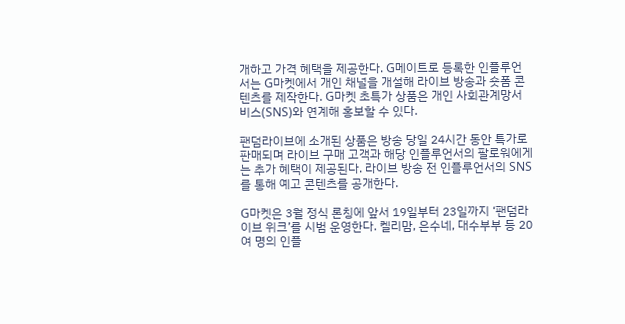개하고 가격 혜택을 제공한다. G메이트로 등록한 인플루언서는 G마켓에서 개인 채널을 개설해 라이브 방송과 숏폼 콘텐츠를 제작한다. G마켓 초특가 상품은 개인 사회관계망서비스(SNS)와 연계해 홍보할 수 있다.

팬덤라이브에 소개된 상품은 방송 당일 24시간 동안 특가로 판매되며 라이브 구매 고객과 해당 인플루언서의 팔로워에게는 추가 혜택이 제공된다. 라이브 방송 전 인플루언서의 SNS를 통해 예고 콘텐츠를 공개한다.

G마켓은 3월 정식 론칭에 앞서 19일부터 23일까지 ‘팬덤라이브 위크’를 시범 운영한다. 켈리맘, 은수네, 대수부부 등 20여 명의 인플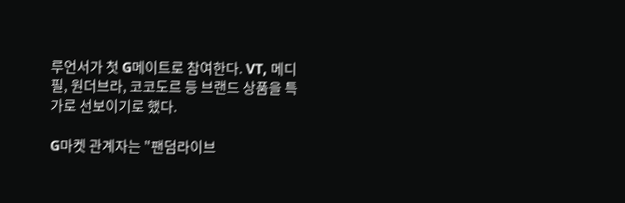루언서가 첫 G메이트로 참여한다. VT, 메디필, 원더브라, 코코도르 등 브랜드 상품을 특가로 선보이기로 했다.

G마켓 관계자는 "팬덤라이브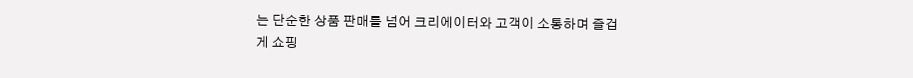는 단순한 상품 판매를 넘어 크리에이터와 고객이 소통하며 즐겁게 쇼핑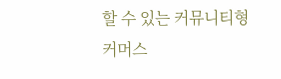할 수 있는 커뮤니티형 커머스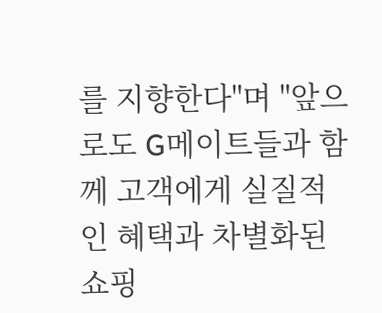를 지향한다"며 "앞으로도 G메이트들과 함께 고객에게 실질적인 혜택과 차별화된 쇼핑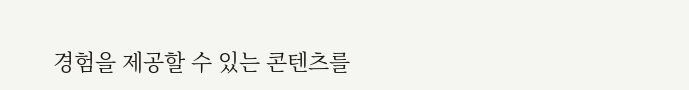경험을 제공할 수 있는 콘텐츠를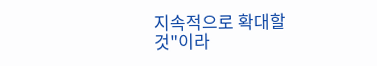지속적으로 확대할 것"이라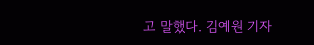고 말했다. 김예원 기자